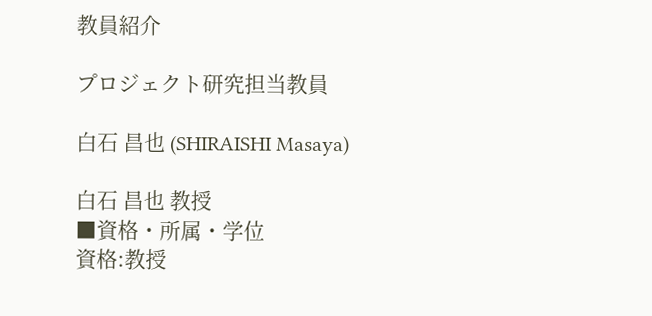教員紹介

プロジェクト研究担当教員

白石 昌也 (SHIRAISHI Masaya)

白石 昌也 教授
■資格・所属・学位
資格:教授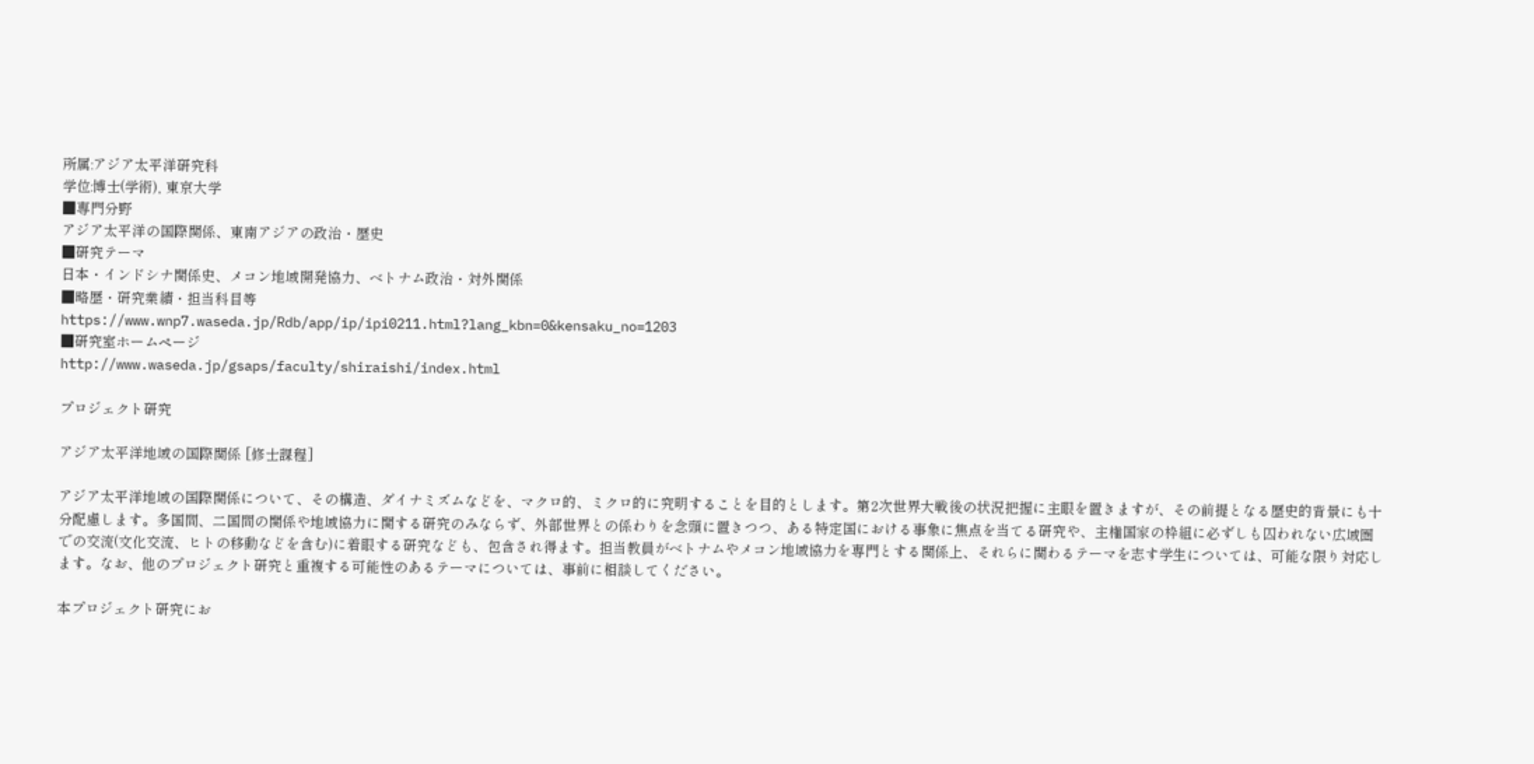所属:アジア太平洋研究科
学位:博士(学術), 東京大学
■専門分野
アジア太平洋の国際関係、東南アジアの政治・歴史
■研究テーマ
日本・インドシナ関係史、メコン地域開発協力、ベトナム政治・対外関係
■略歴・研究業績・担当科目等
https://www.wnp7.waseda.jp/Rdb/app/ip/ipi0211.html?lang_kbn=0&kensaku_no=1203
■研究室ホームページ
http://www.waseda.jp/gsaps/faculty/shiraishi/index.html

プロジェクト研究

アジア太平洋地域の国際関係 [修士課程]

アジア太平洋地域の国際関係について、その構造、ダイナミズムなどを、マクロ的、ミクロ的に究明することを目的とします。第2次世界大戦後の状況把握に主眼を置きますが、その前提となる歴史的背景にも十分配慮します。多国間、二国間の関係や地域協力に関する研究のみならず、外部世界との係わりを念頭に置きつつ、ある特定国における事象に焦点を当てる研究や、主権国家の枠組に必ずしも囚われない広域圏での交流(文化交流、ヒトの移動などを含む)に着眼する研究なども、包含され得ます。担当教員がベトナムやメコン地域協力を専門とする関係上、それらに関わるテーマを志す学生については、可能な限り対応します。なお、他のプロジェクト研究と重複する可能性のあるテーマについては、事前に相談してください。

本プロジェクト研究にお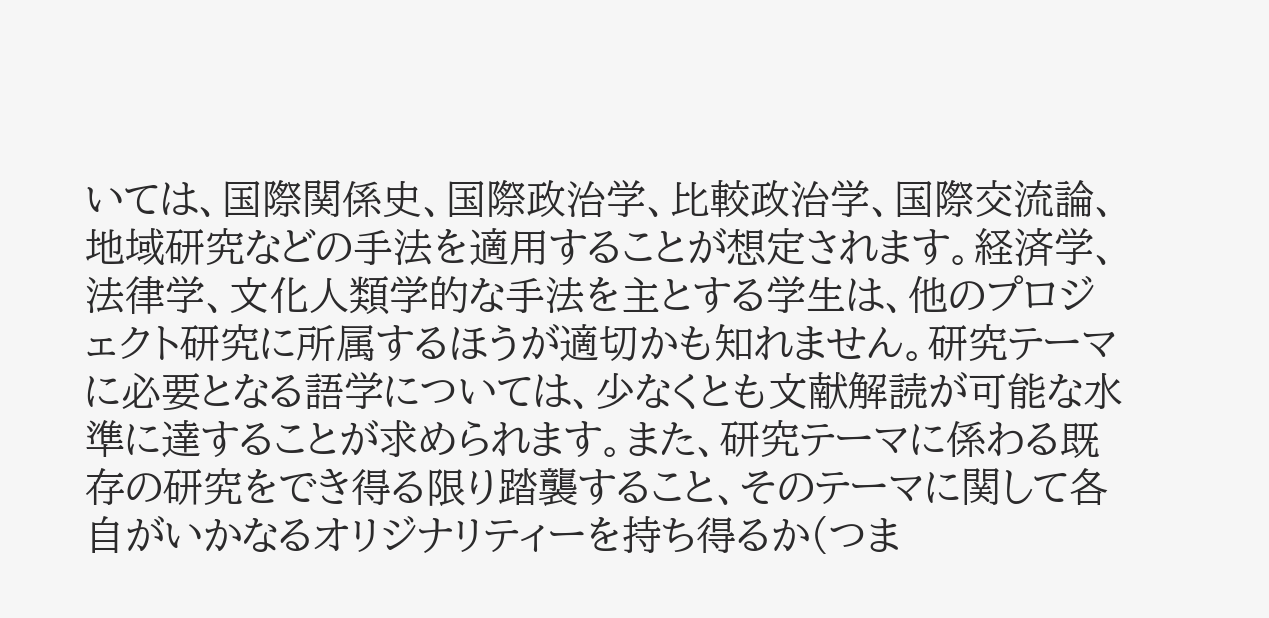いては、国際関係史、国際政治学、比較政治学、国際交流論、地域研究などの手法を適用することが想定されます。経済学、法律学、文化人類学的な手法を主とする学生は、他のプロジェクト研究に所属するほうが適切かも知れません。研究テーマに必要となる語学については、少なくとも文献解読が可能な水準に達することが求められます。また、研究テーマに係わる既存の研究をでき得る限り踏襲すること、そのテーマに関して各自がいかなるオリジナリティーを持ち得るか(つま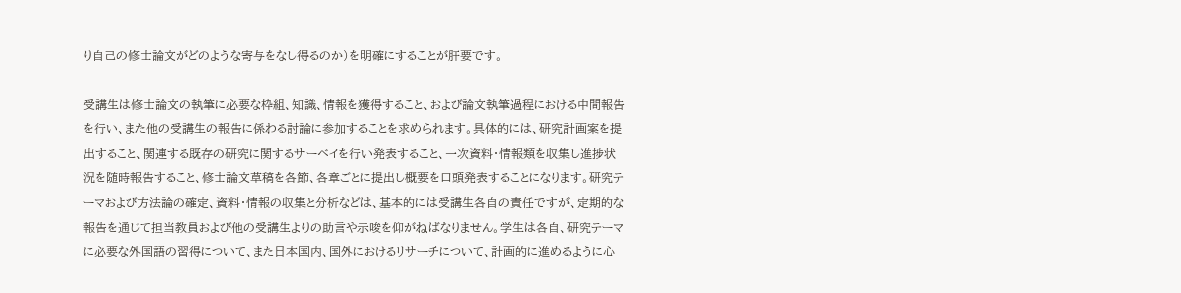り自己の修士論文がどのような寄与をなし得るのか)を明確にすることが肝要です。

受講生は修士論文の執筆に必要な枠組、知識、情報を獲得すること、および論文執筆過程における中間報告を行い、また他の受講生の報告に係わる討論に参加することを求められます。具体的には、研究計画案を提出すること、関連する既存の研究に関するサーベイを行い発表すること、一次資料・情報類を収集し進捗状況を随時報告すること、修士論文草稿を各節、各章ごとに提出し概要を口頭発表することになります。研究テーマおよび方法論の確定、資料・情報の収集と分析などは、基本的には受講生各自の責任ですが、定期的な報告を通じて担当教員および他の受講生よりの助言や示唆を仰がねばなりません。学生は各自、研究テーマに必要な外国語の習得について、また日本国内、国外におけるリサーチについて、計画的に進めるように心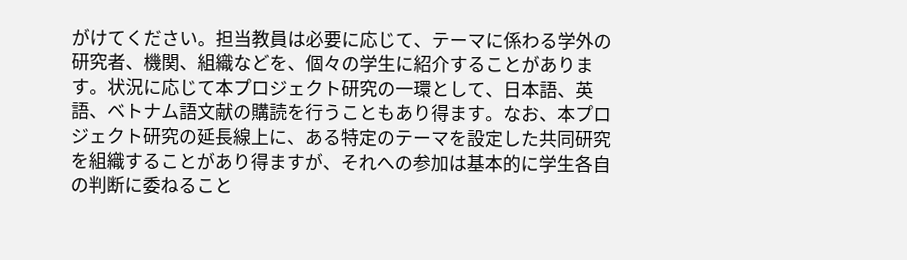がけてください。担当教員は必要に応じて、テーマに係わる学外の研究者、機関、組織などを、個々の学生に紹介することがあります。状況に応じて本プロジェクト研究の一環として、日本語、英語、ベトナム語文献の購読を行うこともあり得ます。なお、本プロジェクト研究の延長線上に、ある特定のテーマを設定した共同研究を組織することがあり得ますが、それへの参加は基本的に学生各自の判断に委ねること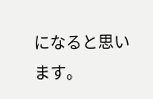になると思います。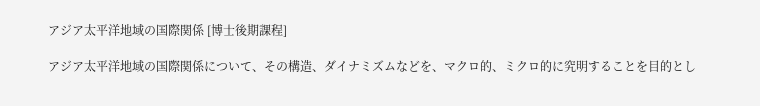アジア太平洋地域の国際関係 [博士後期課程]

アジア太平洋地域の国際関係について、その構造、ダイナミズムなどを、マクロ的、ミクロ的に究明することを目的とし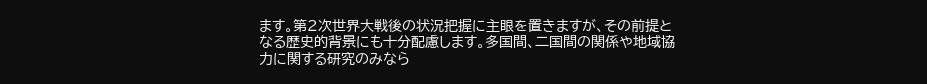ます。第2次世界大戦後の状況把握に主眼を置きますが、その前提となる歴史的背景にも十分配慮します。多国間、二国間の関係や地域協力に関する研究のみなら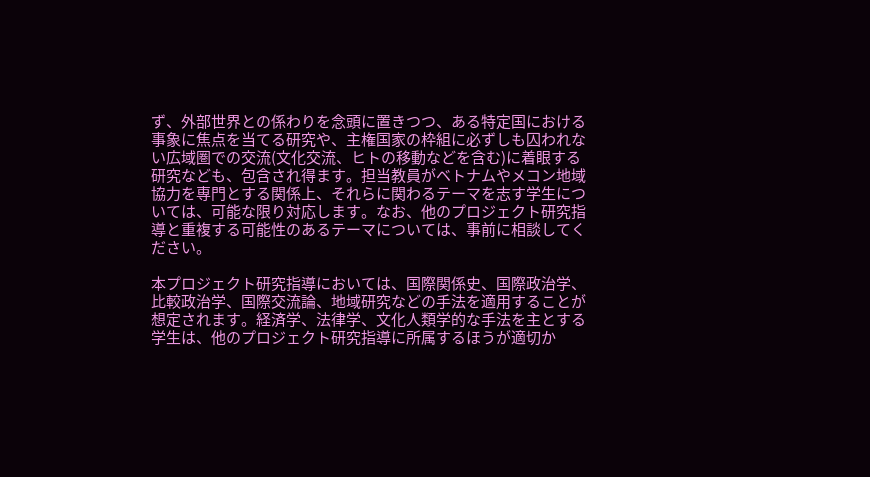ず、外部世界との係わりを念頭に置きつつ、ある特定国における事象に焦点を当てる研究や、主権国家の枠組に必ずしも囚われない広域圏での交流(文化交流、ヒトの移動などを含む)に着眼する研究なども、包含され得ます。担当教員がベトナムやメコン地域協力を専門とする関係上、それらに関わるテーマを志す学生については、可能な限り対応します。なお、他のプロジェクト研究指導と重複する可能性のあるテーマについては、事前に相談してください。

本プロジェクト研究指導においては、国際関係史、国際政治学、比較政治学、国際交流論、地域研究などの手法を適用することが想定されます。経済学、法律学、文化人類学的な手法を主とする学生は、他のプロジェクト研究指導に所属するほうが適切か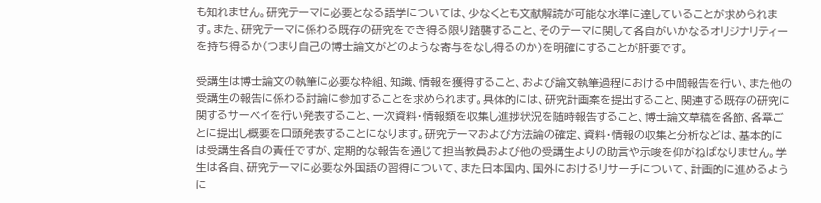も知れません。研究テーマに必要となる語学については、少なくとも文献解読が可能な水準に達していることが求められます。また、研究テーマに係わる既存の研究をでき得る限り踏襲すること、そのテーマに関して各自がいかなるオリジナリティーを持ち得るか(つまり自己の博士論文がどのような寄与をなし得るのか)を明確にすることが肝要です。

受講生は博士論文の執筆に必要な枠組、知識、情報を獲得すること、および論文執筆過程における中間報告を行い、また他の受講生の報告に係わる討論に参加することを求められます。具体的には、研究計画案を提出すること、関連する既存の研究に関するサーベイを行い発表すること、一次資料・情報類を収集し進捗状況を随時報告すること、博士論文草稿を各節、各章ごとに提出し概要を口頭発表することになります。研究テーマおよび方法論の確定、資料・情報の収集と分析などは、基本的には受講生各自の責任ですが、定期的な報告を通じて担当教員および他の受講生よりの助言や示唆を仰がねばなりません。学生は各自、研究テーマに必要な外国語の習得について、また日本国内、国外におけるリサーチについて、計画的に進めるように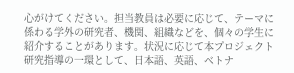心がけてください。担当教員は必要に応じて、テーマに係わる学外の研究者、機関、組織などを、個々の学生に紹介することがあります。状況に応じて本プロジェクト研究指導の一環として、日本語、英語、ベトナ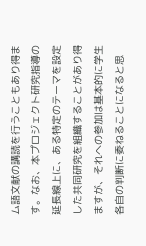ム語文献の講読を行うこともあり得ます。なお、本プロジェクト研究指導の延長線上に、ある特定のテーマを設定した共同研究を組織することがあり得ますが、それへの参加は基本的に学生各自の判断に委ねることになると思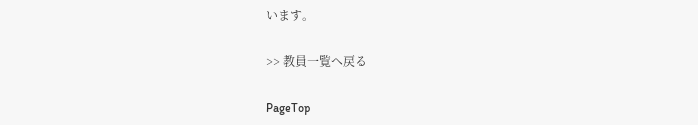います。

>> 教員一覧へ戻る

PageTop